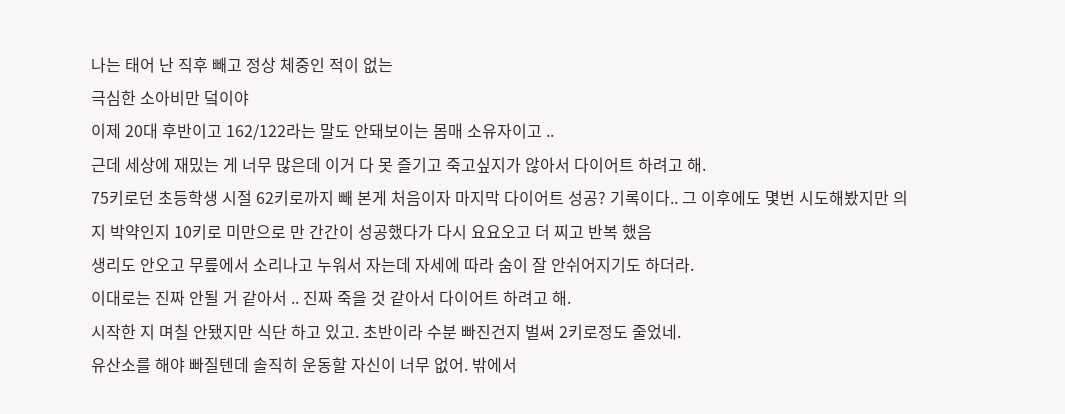나는 태어 난 직후 빼고 정상 체중인 적이 없는
극심한 소아비만 덬이야
이제 20대 후반이고 162/122라는 말도 안돼보이는 몸매 소유자이고 ..
근데 세상에 재밌는 게 너무 많은데 이거 다 못 즐기고 죽고싶지가 않아서 다이어트 하려고 해.
75키로던 초등학생 시절 62키로까지 빼 본게 처음이자 마지막 다이어트 성공? 기록이다.. 그 이후에도 몇번 시도해봤지만 의지 박약인지 10키로 미만으로 만 간간이 성공했다가 다시 요요오고 더 찌고 반복 했음
생리도 안오고 무릎에서 소리나고 누워서 자는데 자세에 따라 숨이 잘 안쉬어지기도 하더라.
이대로는 진짜 안될 거 같아서 .. 진짜 죽을 것 같아서 다이어트 하려고 해.
시작한 지 며칠 안됐지만 식단 하고 있고. 초반이라 수분 빠진건지 벌써 2키로정도 줄었네.
유산소를 해야 빠질텐데 솔직히 운동할 자신이 너무 없어. 밖에서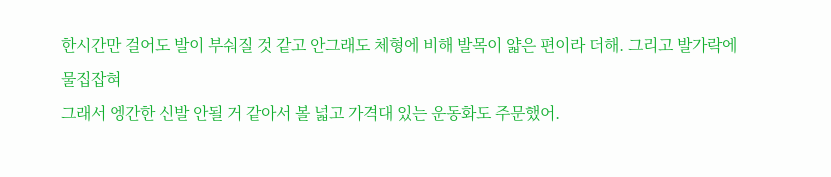한시간만 걸어도 발이 부숴질 것 같고 안그래도 체형에 비해 발목이 얇은 편이라 더해. 그리고 발가락에 물집잡혀
그래서 엥간한 신발 안될 거 같아서 볼 넓고 가격대 있는 운동화도 주문했어.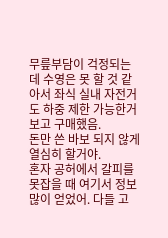무릎부담이 걱정되는데 수영은 못 할 것 같아서 좌식 실내 자전거도 하중 제한 가능한거 보고 구매했음.
돈만 쓴 바보 되지 않게 열심히 할거야.
혼자 공허에서 갈피를 못잡을 때 여기서 정보 많이 얻었어. 다들 고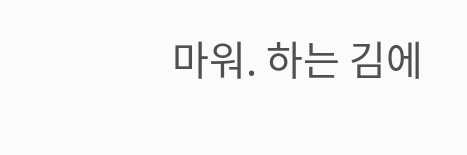마워. 하는 김에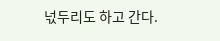넋두리도 하고 간다.